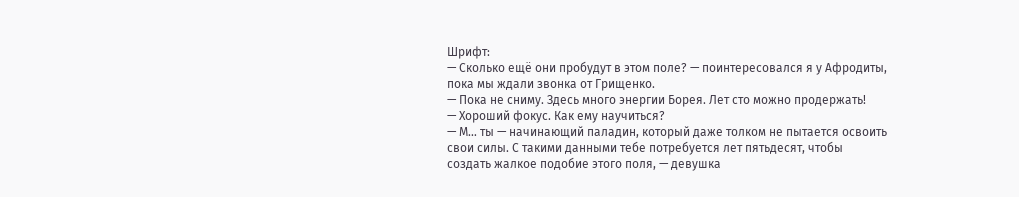Шрифт:
— Сколько ещё они пробудут в этом поле? — поинтересовался я у Афродиты, пока мы ждали звонка от Грищенко.
— Пока не сниму. Здесь много энергии Борея. Лет сто можно продержать!
— Хороший фокус. Как ему научиться?
— М… ты — начинающий паладин, который даже толком не пытается освоить свои силы. С такими данными тебе потребуется лет пятьдесят, чтобы создать жалкое подобие этого поля, — девушка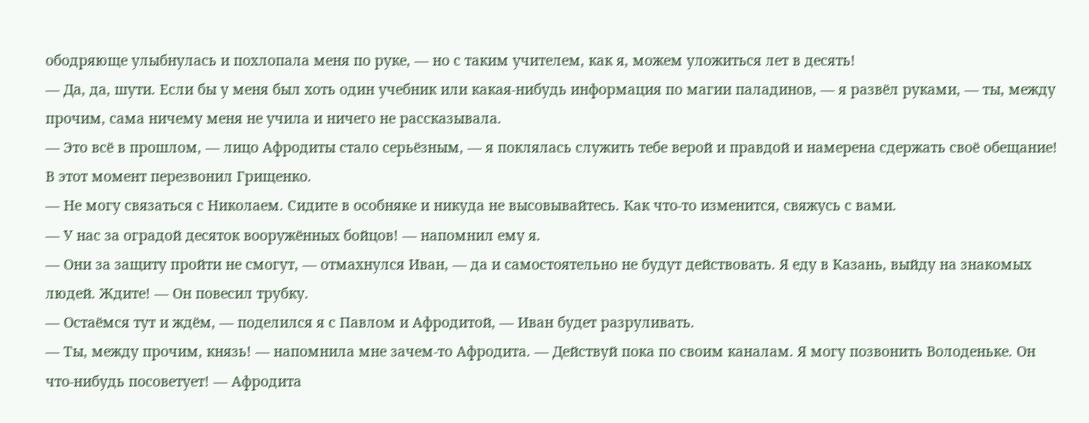ободряюще улыбнулась и похлопала меня по руке, — но с таким учителем, как я, можем уложиться лет в десять!
— Да, да, шути. Если бы у меня был хоть один учебник или какая-нибудь информация по магии паладинов, — я развёл руками, — ты, между прочим, сама ничему меня не учила и ничего не рассказывала.
— Это всё в прошлом, — лицо Афродиты стало серьёзным, — я поклялась служить тебе верой и правдой и намерена сдержать своё обещание!
В этот момент перезвонил Грищенко.
— Не могу связаться с Николаем. Сидите в особняке и никуда не высовывайтесь. Как что-то изменится, свяжусь с вами.
— У нас за оградой десяток вооружённых бойцов! — напомнил ему я.
— Они за защиту пройти не смогут, — отмахнулся Иван, — да и самостоятельно не будут действовать. Я еду в Казань, выйду на знакомых людей. Ждите! — Он повесил трубку.
— Остаёмся тут и ждём, — поделился я с Павлом и Афродитой, — Иван будет разруливать.
— Ты, между прочим, князь! — напомнила мне зачем-то Афродита. — Действуй пока по своим каналам. Я могу позвонить Володеньке. Он что-нибудь посоветует! — Афродита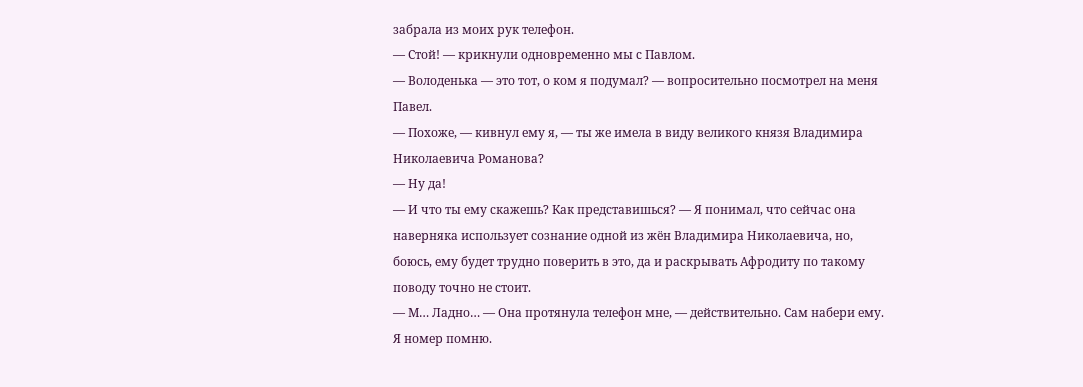забрала из моих рук телефон.
— Стой! — крикнули одновременно мы с Павлом.
— Володенька — это тот, о ком я подумал? — вопросительно посмотрел на меня Павел.
— Похоже, — кивнул ему я, — ты же имела в виду великого князя Владимира Николаевича Романова?
— Ну да!
— И что ты ему скажешь? Как представишься? — Я понимал, что сейчас она наверняка использует сознание одной из жён Владимира Николаевича, но, боюсь, ему будет трудно поверить в это, да и раскрывать Афродиту по такому поводу точно не стоит.
— М… Ладно… — Она протянула телефон мне, — действительно. Сам набери ему. Я номер помню.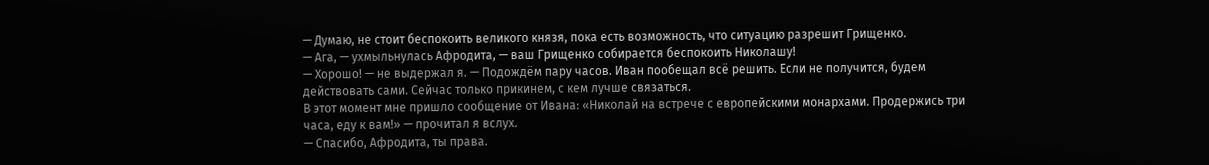— Думаю, не стоит беспокоить великого князя, пока есть возможность, что ситуацию разрешит Грищенко.
— Ага, — ухмыльнулась Афродита, — ваш Грищенко собирается беспокоить Николашу!
— Хорошо! — не выдержал я. — Подождём пару часов. Иван пообещал всё решить. Если не получится, будем действовать сами. Сейчас только прикинем, с кем лучше связаться.
В этот момент мне пришло сообщение от Ивана: «Николай на встрече с европейскими монархами. Продержись три часа, еду к вам!» — прочитал я вслух.
— Спасибо, Афродита, ты права.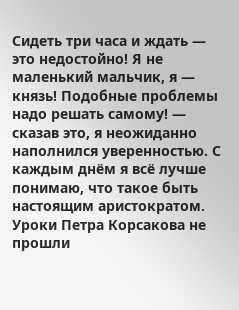Сидеть три часа и ждать — это недостойно! Я не маленький мальчик, я — князь! Подобные проблемы надо решать самому! — сказав это, я неожиданно наполнился уверенностью. С каждым днём я всё лучше понимаю, что такое быть настоящим аристократом. Уроки Петра Корсакова не прошли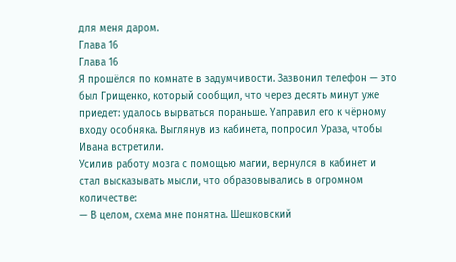для меня даром.
Глава 16
Глава 16
Я прошёлся по комнате в задумчивости. Зазвонил телефон — это был Грищенко, который сообщил, что через десять минут уже приедет: удалось вырваться пораньше. Yаправил его к чёрному входу особняка. Выглянув из кабинета, попросил Ураза, чтобы Ивана встретили.
Усилив работу мозга с помощью магии, вернулся в кабинет и стал высказывать мысли, что образовывались в огромном количестве:
— В целом, схема мне понятна. Шешковский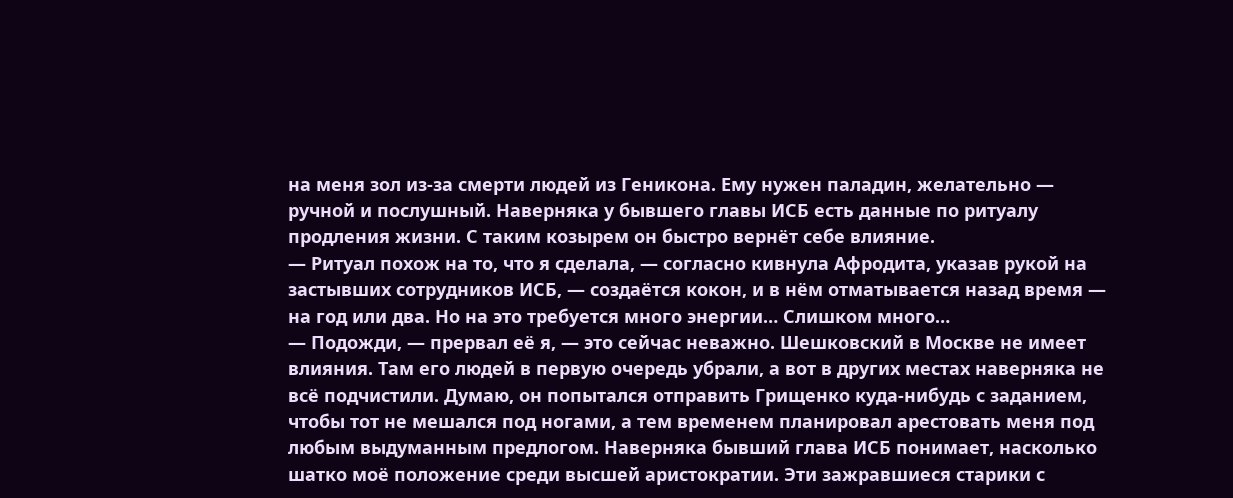на меня зол из-за смерти людей из Геникона. Ему нужен паладин, желательно — ручной и послушный. Наверняка у бывшего главы ИСБ есть данные по ритуалу продления жизни. С таким козырем он быстро вернёт себе влияние.
— Ритуал похож на то, что я сделала, — согласно кивнула Афродита, указав рукой на застывших сотрудников ИСБ, — создаётся кокон, и в нём отматывается назад время — на год или два. Но на это требуется много энергии… Слишком много…
— Подожди, — прервал её я, — это сейчас неважно. Шешковский в Москве не имеет влияния. Там его людей в первую очередь убрали, а вот в других местах наверняка не всё подчистили. Думаю, он попытался отправить Грищенко куда-нибудь с заданием, чтобы тот не мешался под ногами, а тем временем планировал арестовать меня под любым выдуманным предлогом. Наверняка бывший глава ИСБ понимает, насколько шатко моё положение среди высшей аристократии. Эти зажравшиеся старики с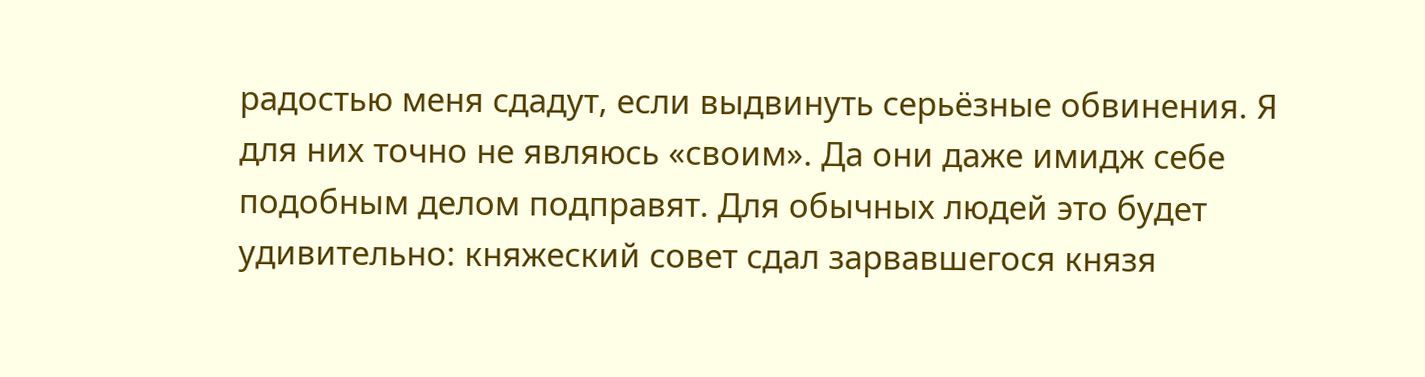радостью меня сдадут, если выдвинуть серьёзные обвинения. Я для них точно не являюсь «своим». Да они даже имидж себе подобным делом подправят. Для обычных людей это будет удивительно: княжеский совет сдал зарвавшегося князя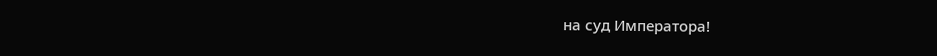на суд Императора!